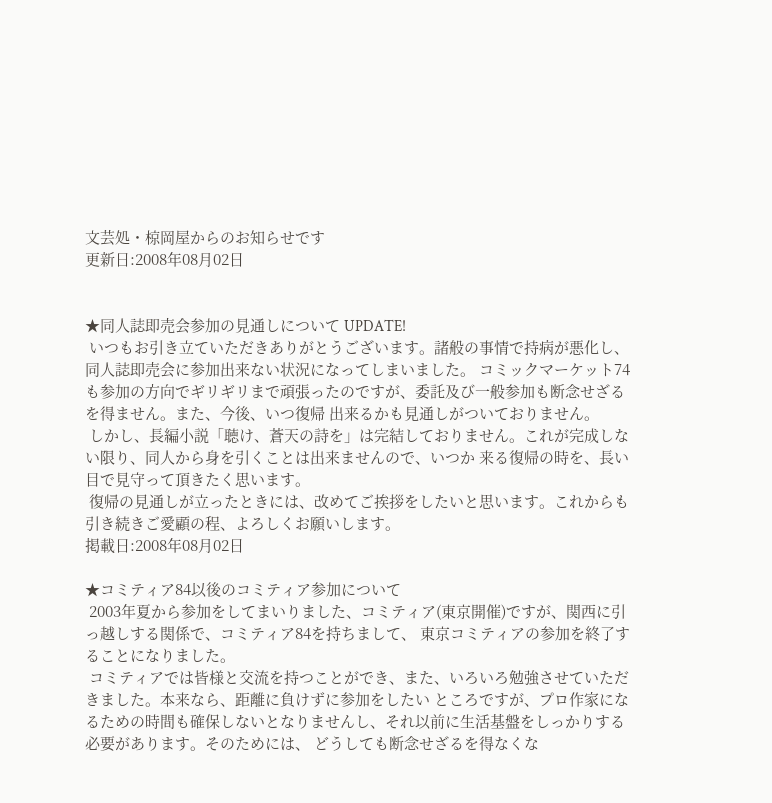文芸処・椋岡屋からのお知らせです
更新日:2008年08月02日


★同人誌即売会参加の見通しについて UPDATE!
 いつもお引き立ていただきありがとうございます。諸般の事情で持病が悪化し、同人誌即売会に参加出来ない状況になってしまいました。 コミックマーケット74も参加の方向でギリギリまで頑張ったのですが、委託及び一般参加も断念せざるを得ません。また、今後、いつ復帰 出来るかも見通しがついておりません。
 しかし、長編小説「聴け、蒼天の詩を」は完結しておりません。これが完成しない限り、同人から身を引くことは出来ませんので、いつか 来る復帰の時を、長い目で見守って頂きたく思います。
 復帰の見通しが立ったときには、改めてご挨拶をしたいと思います。これからも引き続きご愛顧の程、よろしくお願いします。
掲載日:2008年08月02日

★コミティア84以後のコミティア参加について
 2003年夏から参加をしてまいりました、コミティア(東京開催)ですが、関西に引っ越しする関係で、コミティア84を持ちまして、 東京コミティアの参加を終了することになりました。
 コミティアでは皆様と交流を持つことができ、また、いろいろ勉強させていただきました。本来なら、距離に負けずに参加をしたい ところですが、プロ作家になるための時間も確保しないとなりませんし、それ以前に生活基盤をしっかりする必要があります。そのためには、 どうしても断念せざるを得なくな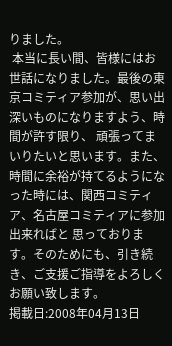りました。
 本当に長い間、皆様にはお世話になりました。最後の東京コミティア参加が、思い出深いものになりますよう、時間が許す限り、 頑張ってまいりたいと思います。また、時間に余裕が持てるようになった時には、関西コミティア、名古屋コミティアに参加出来ればと 思っております。そのためにも、引き続き、ご支援ご指導をよろしくお願い致します。
掲載日:2008年04月13日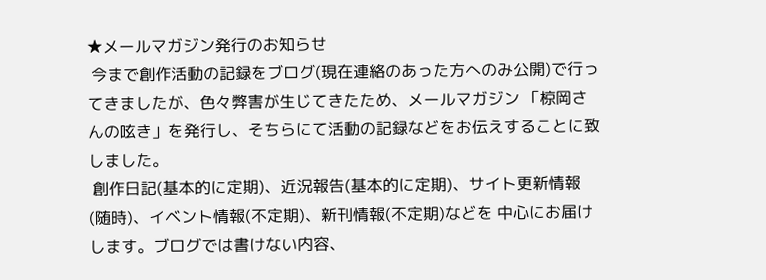★メールマガジン発行のお知らせ
 今まで創作活動の記録をブログ(現在連絡のあった方へのみ公開)で行ってきましたが、色々弊害が生じてきたため、メールマガジン 「椋岡さんの呟き」を発行し、そちらにて活動の記録などをお伝えすることに致しました。
 創作日記(基本的に定期)、近況報告(基本的に定期)、サイト更新情報(随時)、イベント情報(不定期)、新刊情報(不定期)などを 中心にお届けします。ブログでは書けない内容、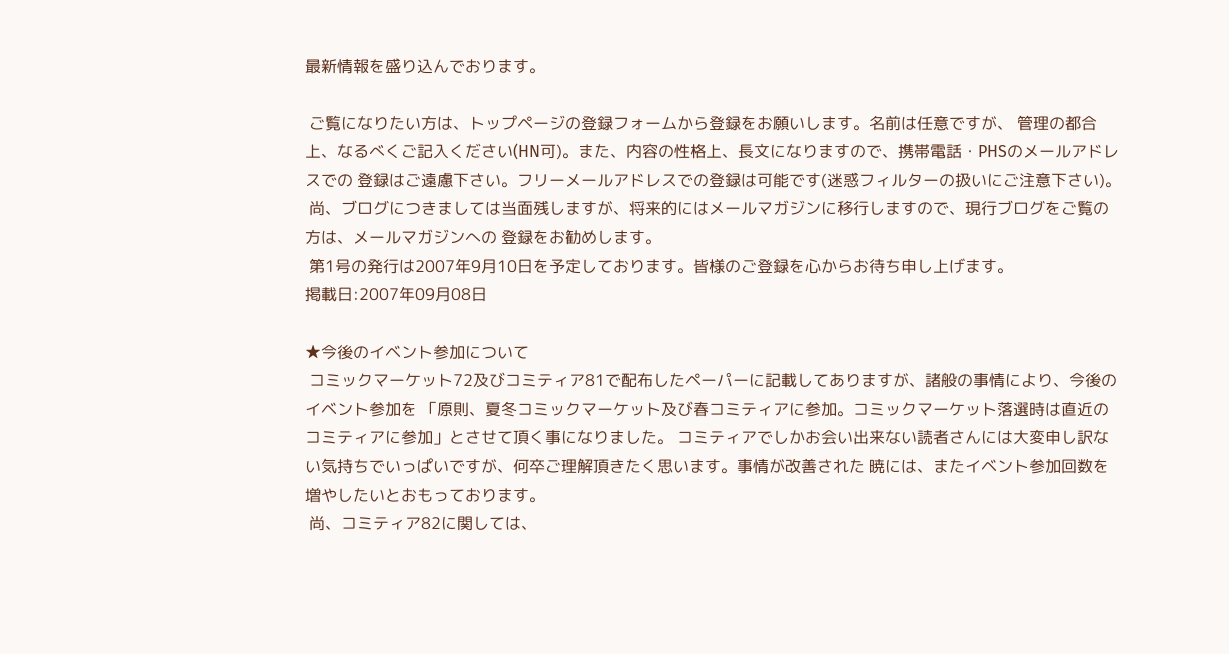最新情報を盛り込んでおります。

 ご覧になりたい方は、トップページの登録フォームから登録をお願いします。名前は任意ですが、 管理の都合上、なるべくご記入ください(HN可)。また、内容の性格上、長文になりますので、携帯電話・PHSのメールアドレスでの 登録はご遠慮下さい。フリーメールアドレスでの登録は可能です(迷惑フィルターの扱いにご注意下さい)。
 尚、ブログにつきましては当面残しますが、将来的にはメールマガジンに移行しますので、現行ブログをご覧の方は、メールマガジンへの 登録をお勧めします。
 第1号の発行は2007年9月10日を予定しております。皆様のご登録を心からお待ち申し上げます。
掲載日:2007年09月08日

★今後のイベント参加について
 コミックマーケット72及びコミティア81で配布したペーパーに記載してありますが、諸般の事情により、今後のイベント参加を 「原則、夏冬コミックマーケット及び春コミティアに参加。コミックマーケット落選時は直近のコミティアに参加」とさせて頂く事になりました。 コミティアでしかお会い出来ない読者さんには大変申し訳ない気持ちでいっぱいですが、何卒ご理解頂きたく思います。事情が改善された 暁には、またイベント参加回数を増やしたいとおもっております。
 尚、コミティア82に関しては、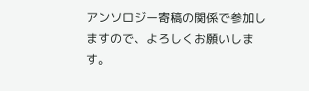アンソロジー寄稿の関係で参加しますので、よろしくお願いします。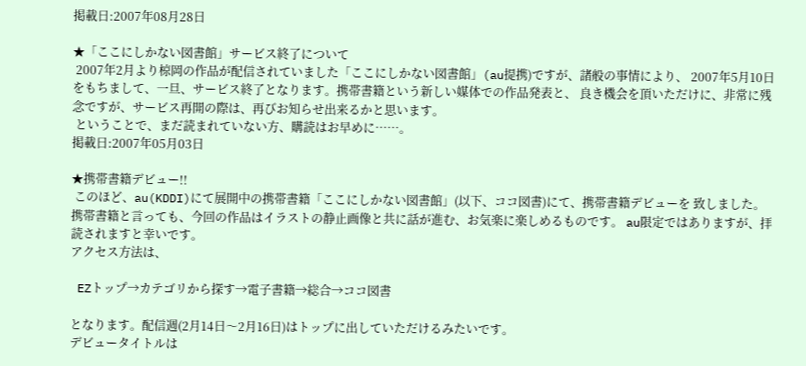掲載日:2007年08月28日

★「ここにしかない図書館」サービス終了について
 2007年2月より椋岡の作品が配信されていました「ここにしかない図書館」(au提携)ですが、諸般の事情により、 2007年5月10日をもちまして、一旦、サービス終了となります。携帯書籍という新しい媒体での作品発表と、 良き機会を頂いただけに、非常に残念ですが、サービス再開の際は、再びお知らせ出来るかと思います。
 ということで、まだ読まれていない方、購読はお早めに……。
掲載日:2007年05月03日

★携帯書籍デビュー!!
 このほど、au(KDDI)にて展開中の携帯書籍「ここにしかない図書館」(以下、ココ図書)にて、携帯書籍デビューを 致しました。携帯書籍と言っても、今回の作品はイラストの静止画像と共に話が進む、お気楽に楽しめるものです。 au限定ではありますが、拝読されますと幸いです。
アクセス方法は、

 EZトップ→カテゴリから探す→電子書籍→総合→ココ図書

となります。配信週(2月14日〜2月16日)はトップに出していただけるみたいです。
デビュータイトルは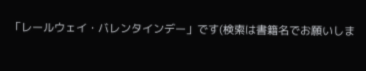「レールウェイ・バレンタインデー」です(検索は書籍名でお願いしま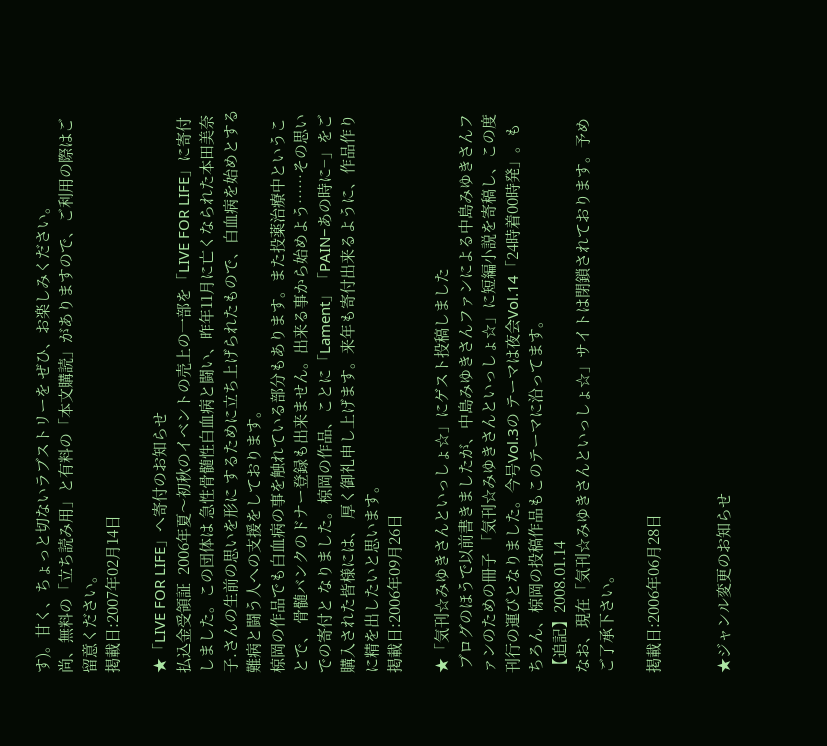す)。甘く、ちょっと切ないラブストリーを ぜひ、お楽しみください。
尚、無料の「立ち読み用」と有料の「本文購読」がありますので、ご利用の際はご留意ください。
掲載日:2007年02月14日

★「LIVE FOR LIFE」へ寄付のお知らせ
払込金受領証  2006年夏〜初秋のイベントの売上の一部を「LIVE FOR LIFE」に寄付しました。この団体は 急性骨髄性白血病と闘い、昨年11月に亡くなられた本田美奈子.さんの生前の思いを形に するために立ち上げられたもので、白血病を始めとする難病と闘う人への支援をしております。
椋岡の作品でも白血病の事を触れている部分もあります。また投薬治療中ということで、 骨髄バンクのドナー登録も出来ません。出来る事から始めよう……その思いでの寄付と なりました。椋岡の作品、ことに「Lament」「PAIN−あの時に−」をご購入された皆様には、 厚く御礼申し上げます。来年も寄付出来るように、作品作りに精を出したいと思います。
掲載日:2006年09月26日

★「気刊☆みゆきさんといっしょ☆」にゲスト投稿しました
 ブログのほうで以前書きましたが、中島みゆきさんファンによる中島みゆきさんファンのための冊子 「気刊☆みゆきさんといっしょ☆」に短編小説を寄稿し、この度刊行の運びとなりました。今号Vol.3の テーマは夜会Vol.14「24時着00時発」。もちろん、椋岡の投稿作品もこのテーマに沿ってます。
【追記】2008.01.14
なお、現在「気刊☆みゆきさんといっしょ☆」サイトは閉鎖されております。予めご了承下さい。

掲載日:2006年06月28日


★ジャンル変更のお知らせ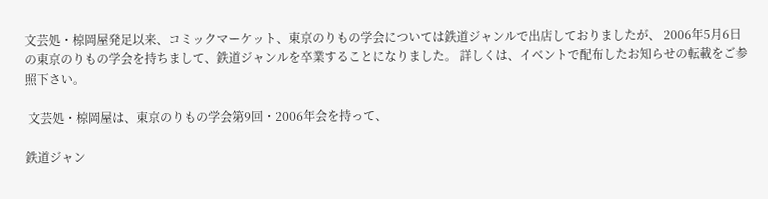文芸処・椋岡屋発足以来、コミックマーケット、東京のりもの学会については鉄道ジャンルで出店しておりましたが、 2006年5月6日の東京のりもの学会を持ちまして、鉄道ジャンルを卒業することになりました。 詳しくは、イベントで配布したお知らせの転載をご参照下さい。

 文芸処・椋岡屋は、東京のりもの学会第9回・2006年会を持って、

鉄道ジャン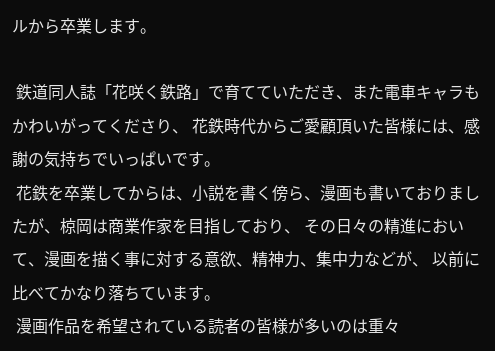ルから卒業します。

 鉄道同人誌「花咲く鉄路」で育てていただき、また電車キャラもかわいがってくださり、 花鉄時代からご愛顧頂いた皆様には、感謝の気持ちでいっぱいです。
 花鉄を卒業してからは、小説を書く傍ら、漫画も書いておりましたが、椋岡は商業作家を目指しており、 その日々の精進において、漫画を描く事に対する意欲、精神力、集中力などが、 以前に比べてかなり落ちています。
 漫画作品を希望されている読者の皆様が多いのは重々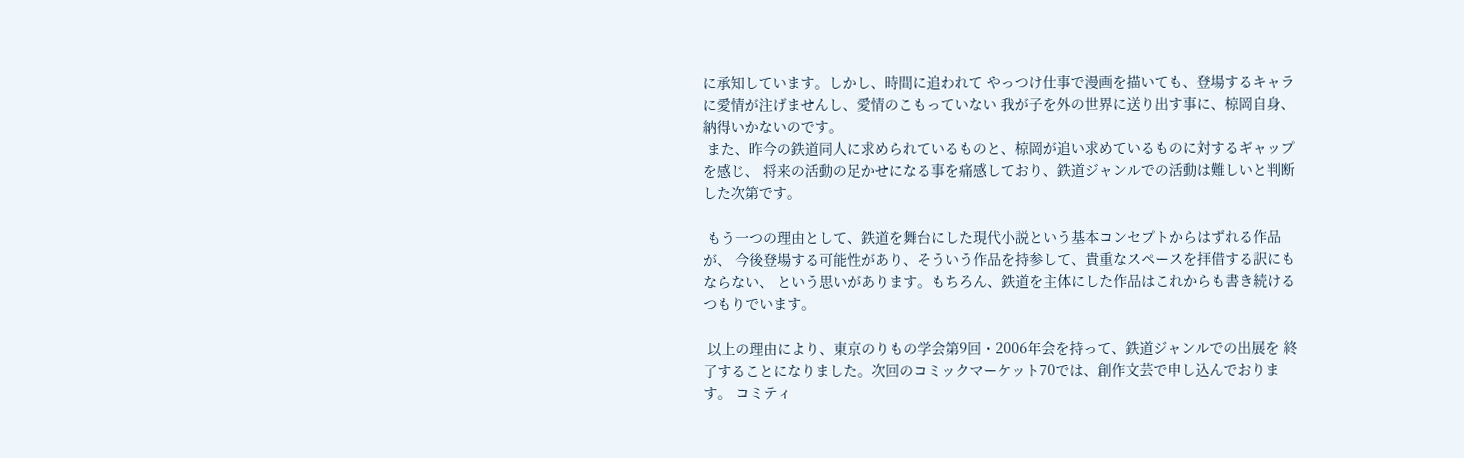に承知しています。しかし、時間に追われて やっつけ仕事で漫画を描いても、登場するキャラに愛情が注げませんし、愛情のこもっていない 我が子を外の世界に送り出す事に、椋岡自身、納得いかないのです。
 また、昨今の鉄道同人に求められているものと、椋岡が追い求めているものに対するギャップを感じ、 将来の活動の足かせになる事を痛感しており、鉄道ジャンルでの活動は難しいと判断した次第です。

 もう一つの理由として、鉄道を舞台にした現代小説という基本コンセプトからはずれる作品が、 今後登場する可能性があり、そういう作品を持参して、貴重なスペースを拝借する訳にもならない、 という思いがあります。もちろん、鉄道を主体にした作品はこれからも書き続けるつもりでいます。

 以上の理由により、東京のりもの学会第9回・2006年会を持って、鉄道ジャンルでの出展を 終了することになりました。次回のコミックマーケット70では、創作文芸で申し込んでおります。 コミティ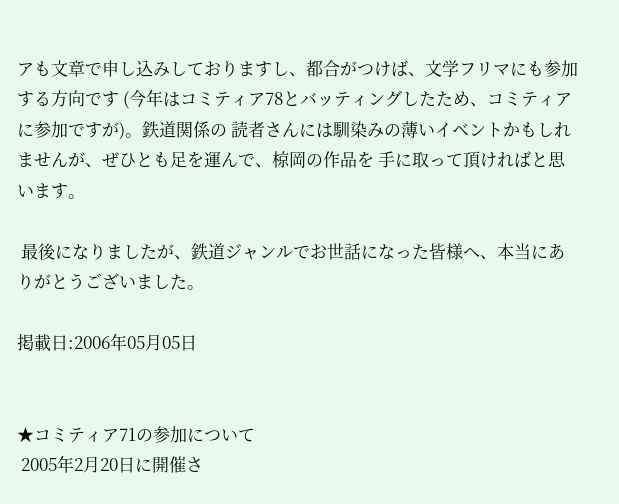アも文章で申し込みしておりますし、都合がつけば、文学フリマにも参加する方向です (今年はコミティア78とバッティングしたため、コミティアに参加ですが)。鉄道関係の 読者さんには馴染みの薄いイベントかもしれませんが、ぜひとも足を運んで、椋岡の作品を 手に取って頂ければと思います。

 最後になりましたが、鉄道ジャンルでお世話になった皆様へ、本当にありがとうございました。

掲載日:2006年05月05日


★コミティア71の参加について
 2005年2月20日に開催さ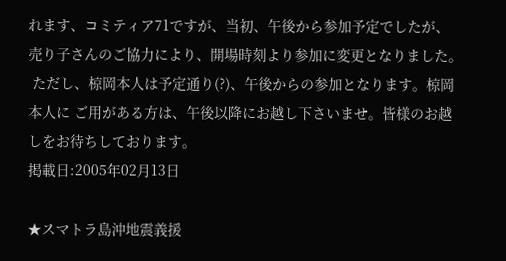れます、コミティア71ですが、当初、午後から参加予定でしたが、 売り子さんのご協力により、開場時刻より参加に変更となりました。
 ただし、椋岡本人は予定通り(?)、午後からの参加となります。椋岡本人に ご用がある方は、午後以降にお越し下さいませ。皆様のお越しをお待ちしております。
掲載日:2005年02月13日

★スマトラ島沖地震義援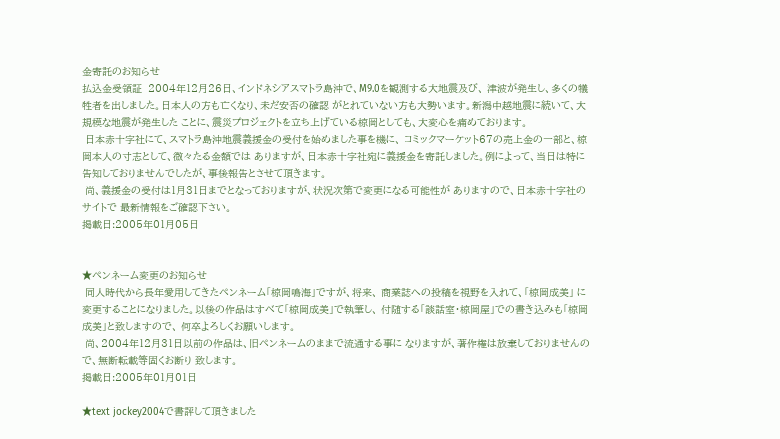金寄託のお知らせ
払込金受領証  2004年12月26日、インドネシアスマトラ島沖で、M9.0を観測する大地震及び、 津波が発生し、多くの犠牲者を出しました。日本人の方も亡くなり、未だ安否の確認 がとれていない方も大勢います。新潟中越地震に続いて、大規模な地震が発生した ことに、震災プロジェクトを立ち上げている椋岡としても、大変心を痛めております。
 日本赤十字社にて、スマトラ島沖地震義援金の受付を始めました事を機に、 コミックマーケット67の売上金の一部と、椋岡本人の寸志として、微々たる金額では ありますが、日本赤十字社宛に義援金を寄託しました。例によって、当日は特に 告知しておりませんでしたが、事後報告とさせて頂きます。
 尚、義援金の受付は1月31日までとなっておりますが、状況次第で変更になる可能性が ありますので、日本赤十字社のサイトで 最新情報をご確認下さい。
掲載日:2005年01月05日


★ペンネーム変更のお知らせ
 同人時代から長年愛用してきたペンネーム「椋岡鳴海」ですが、将来、 商業誌への投稿を視野を入れて、「椋岡成美」 に変更することになりました。以後の作品はすべて「椋岡成美」で執筆し、 付随する「談話室・椋岡屋」での書き込みも「椋岡成美」と致しますので、 何卒よろしくお願いします。
 尚、2004年12月31日以前の作品は、旧ペンネームのままで流通する事に なりますが、著作権は放棄しておりませんので、無断転載等固くお断り 致します。
掲載日:2005年01月01日

★text jockey2004で書評して頂きました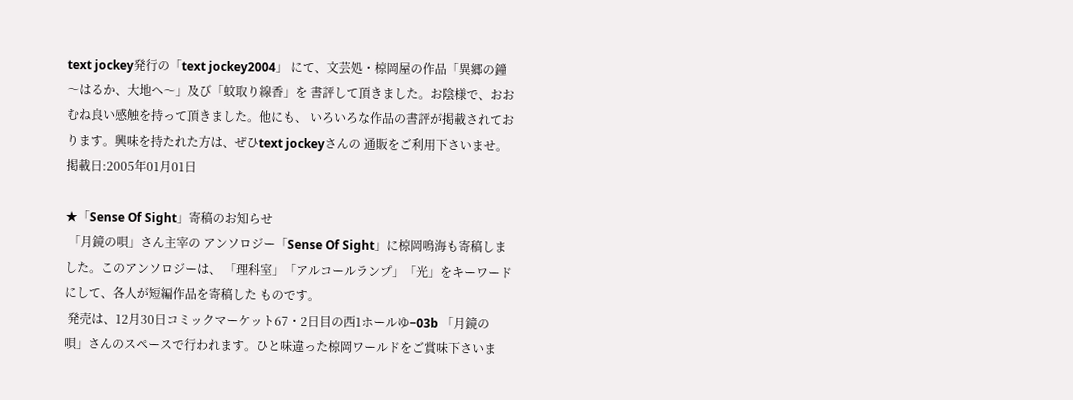text jockey発行の「text jockey2004」 にて、文芸処・椋岡屋の作品「異郷の鐘〜はるか、大地へ〜」及び「蚊取り線香」を 書評して頂きました。お陰様で、おおむね良い感触を持って頂きました。他にも、 いろいろな作品の書評が掲載されております。興味を持たれた方は、ぜひtext jockeyさんの 通販をご利用下さいませ。
掲載日:2005年01月01日

★「Sense Of Sight」寄稿のお知らせ
 「月鏡の唄」さん主宰の アンソロジー「Sense Of Sight」に椋岡鳴海も寄稿しました。このアンソロジーは、 「理科室」「アルコールランプ」「光」をキーワードにして、各人が短編作品を寄稿した ものです。
 発売は、12月30日コミックマーケット67・2日目の西1ホールゆ−03b 「月鏡の唄」さんのスペースで行われます。ひと味違った椋岡ワールドをご賞味下さいま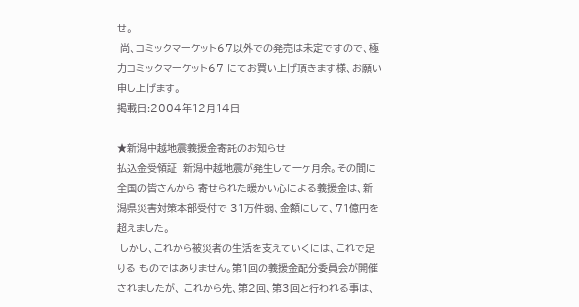せ。
 尚、コミックマーケット67以外での発売は未定ですので、極力コミックマーケット67 にてお買い上げ頂きます様、お願い申し上げます。
掲載日:2004年12月14日

★新潟中越地震義援金寄託のお知らせ
払込金受領証  新潟中越地震が発生して一ヶ月余。その間に全国の皆さんから 寄せられた暖かい心による義援金は、新潟県災害対策本部受付で 31万件弱、金額にして、71億円を超えました。
 しかし、これから被災者の生活を支えていくには、これで足りる ものではありません。第1回の義援金配分委員会が開催されましたが、 これから先、第2回、第3回と行われる事は、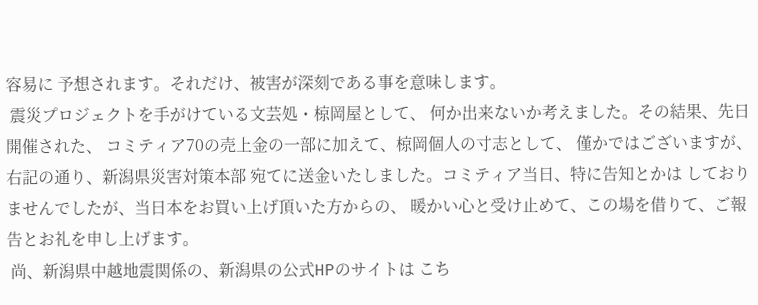容易に 予想されます。それだけ、被害が深刻である事を意味します。
 震災プロジェクトを手がけている文芸処・椋岡屋として、 何か出来ないか考えました。その結果、先日開催された、 コミティア70の売上金の一部に加えて、椋岡個人の寸志として、 僅かではございますが、右記の通り、新潟県災害対策本部 宛てに送金いたしました。コミティア当日、特に告知とかは しておりませんでしたが、当日本をお買い上げ頂いた方からの、 暖かい心と受け止めて、この場を借りて、ご報告とお礼を申し上げます。
 尚、新潟県中越地震関係の、新潟県の公式HPのサイトは こち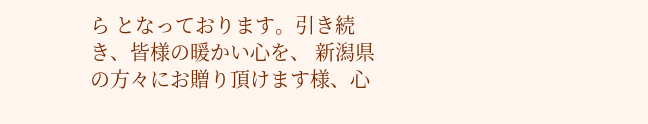ら となっております。引き続き、皆様の暖かい心を、 新潟県の方々にお贈り頂けます様、心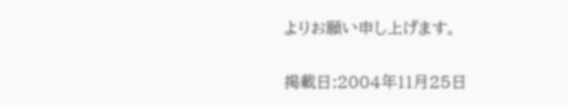よりお願い申し上げます。

掲載日:2004年11月25日